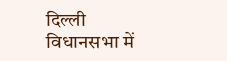दिल्ली विधानसभा में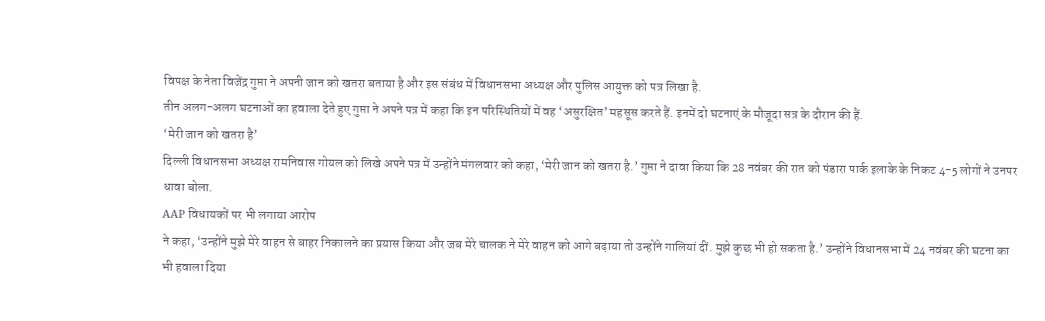विपक्ष के नेता विजेंद्र गुप्ता ने अपनी जान को खतरा बताया है और इस संबंध में विधानसभा अध्यक्ष और पुलिस आयुक्त को पत्र लिखा है.
तीन अलग-अलग घटनाओं का हवाला देते हुए गुप्ता ने अपने पत्र में कहा कि इन परिस्थितियों में वह ‘असुरक्षित’ महसूस करते हैं. इनमें दो घटनाएं के मौजूदा सत्र के दौरान की हैं.
‘मेरी जान को खतरा है’
दिल्ली विधानसभा अध्यक्ष रामनिवास गोयल को लिखे अपने पत्र में उन्होंने मंगलवार को कहा, ‘मेरी जान को खतरा है.’ गुप्ता ने दावा किया कि 28 नवंबर की रात को पंडारा पार्क इलाके के निकट 4-5 लोगों ने उनपर धावा बोला.
AAP विधायकों पर भी लगाया आरोप
ने कहा, ‘उन्होंने मुझे मेरे वाहन से बाहर निकालने का प्रयास किया और जब मेरे चालक ने मेरे वाहन को आगे बढ़ाया तो उन्होंने गालियां दीं. मुझे कुछ भी हो सकता है.’ उन्होंने विधानसभा में 24 नवंबर की घटना का भी हवाला दिया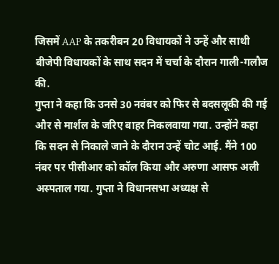जिसमें AAP के तकरीबन 20 विधायकों ने उन्हें और साथी बीजेपी विधायकों के साथ सदन में चर्चा के दौरान गाली-गलौज की.
गुप्ता ने कहा कि उनसे 30 नवंबर को फिर से बदसलूकी की गई और से मार्शल के जरिए बाहर निकलवाया गया. उन्होंने कहा कि सदन से निकाले जाने के दौरान उन्हें चोट आई. मैंने 100 नंबर पर पीसीआर को कॉल किया और अरुणा आसफ अली अस्पताल गया. गुप्ता ने विधानसभा अध्यक्ष से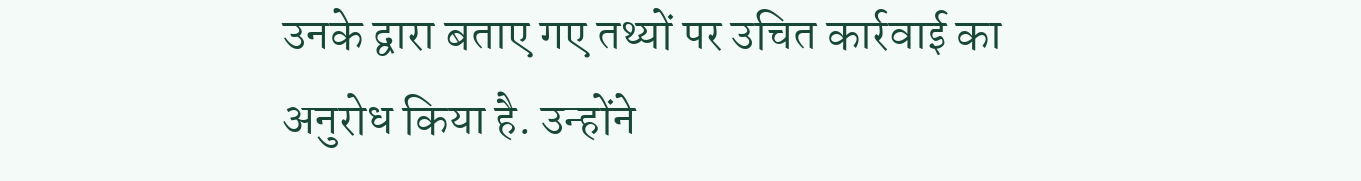उनके द्वारा बताए गए तथ्यों पर उचित कार्रवाई का अनुरोध किया है. उन्होंने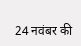24 नवंबर की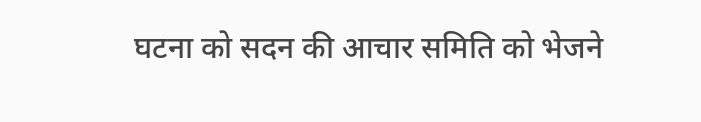घटना को सदन की आचार समिति को भेजने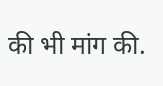की भी मांग की.